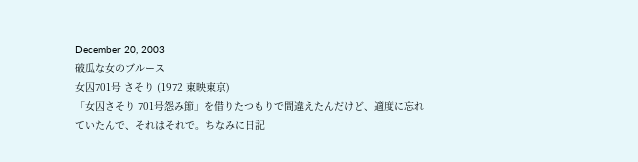December 20, 2003
破瓜な女のブルース
女囚701号 さそり (1972 東映東京)
「女囚さそり 701号怨み節」を借りたつもりで間違えたんだけど、適度に忘れていたんで、それはそれで。ちなみに日記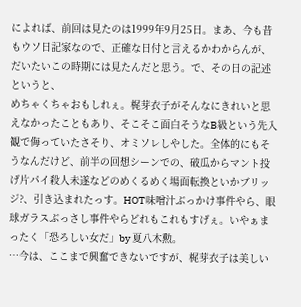によれば、前回は見たのは1999年9月25日。まあ、今も昔もウソ日記家なので、正確な日付と言えるかわからんが、だいたいこの時期には見たんだと思う。で、その日の記述というと、
めちゃくちゃおもしれぇ。梶芽衣子がそんなにきれいと思えなかったこともあり、そこそこ面白そうなB級という先入観で侮っていたさそり、オミソレしやした。全体的にもそうなんだけど、前半の回想シーンでの、破瓜からマント投げ片パイ殺人未遂などのめくるめく場面転換といかブリッジ?、引き込まれたっす。HOT味噌汁ぶっかけ事件やら、眼球ガラスぶっさし事件やらどれもこれもすげぇ。いやぁまったく「恐ろしい女だ」by 夏八木勲。
…今は、ここまで興奮できないですが、梶芽衣子は美しい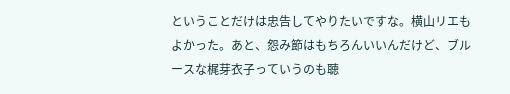ということだけは忠告してやりたいですな。横山リエもよかった。あと、怨み節はもちろんいいんだけど、ブルースな梶芽衣子っていうのも聴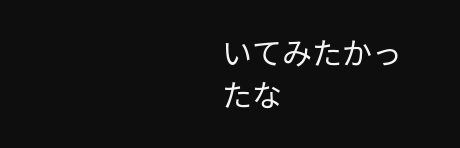いてみたかったな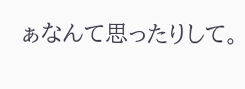ぁなんて思ったりして。